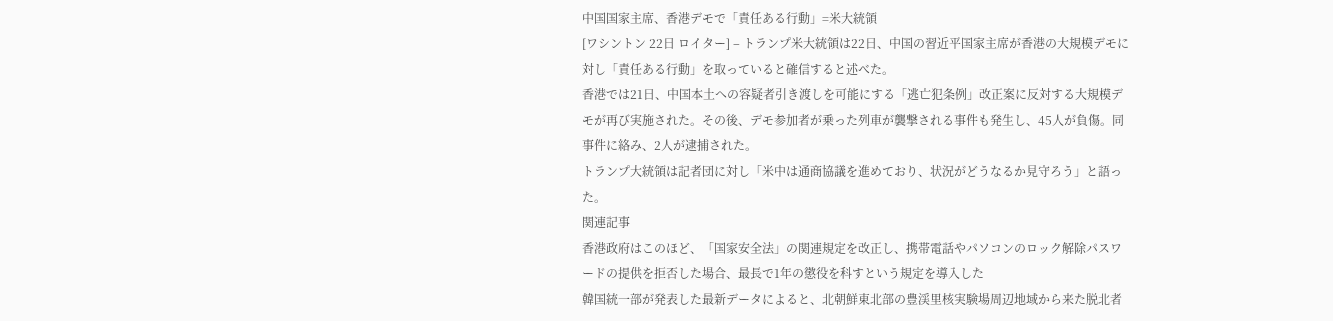中国国家主席、香港デモで「責任ある行動」=米大統領
[ワシントン 22日 ロイター] – トランプ米大統領は22日、中国の習近平国家主席が香港の大規模デモに対し「責任ある行動」を取っていると確信すると述べた。
香港では21日、中国本土への容疑者引き渡しを可能にする「逃亡犯条例」改正案に反対する大規模デモが再び実施された。その後、デモ参加者が乗った列車が襲撃される事件も発生し、45人が負傷。同事件に絡み、2人が逮捕された。
トランプ大統領は記者団に対し「米中は通商協議を進めており、状況がどうなるか見守ろう」と語った。
関連記事
香港政府はこのほど、「国家安全法」の関連規定を改正し、携帯電話やパソコンのロック解除パスワードの提供を拒否した場合、最長で1年の懲役を科すという規定を導入した
韓国統一部が発表した最新データによると、北朝鮮東北部の豊渓里核実験場周辺地域から来た脱北者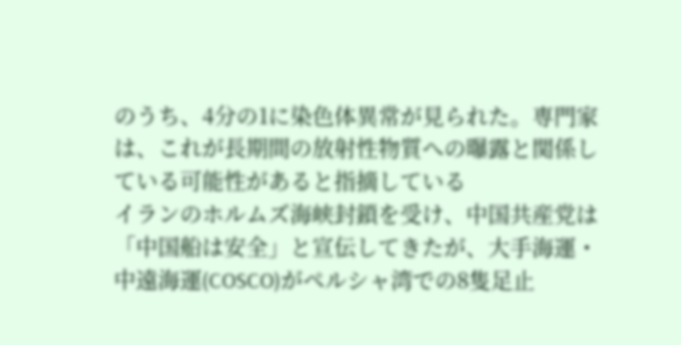のうち、4分の1に染色体異常が見られた。専門家は、これが長期間の放射性物質への曝露と関係している可能性があると指摘している
イランのホルムズ海峡封鎖を受け、中国共産党は「中国船は安全」と宣伝してきたが、大手海運・中遠海運(COSCO)がペルシャ湾での8隻足止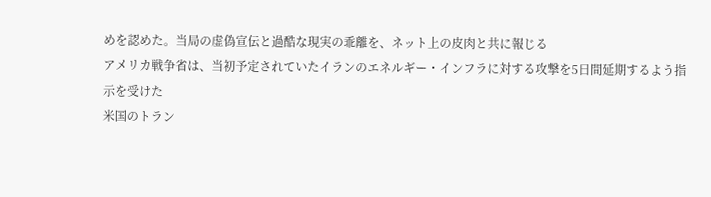めを認めた。当局の虚偽宣伝と過酷な現実の乖離を、ネット上の皮肉と共に報じる
アメリカ戦争省は、当初予定されていたイランのエネルギー・インフラに対する攻撃を5日間延期するよう指示を受けた
米国のトラン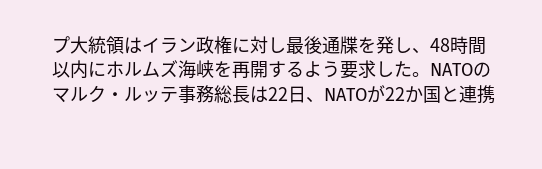プ大統領はイラン政権に対し最後通牒を発し、48時間以内にホルムズ海峡を再開するよう要求した。NATOのマルク・ルッテ事務総長は22日、NATOが22か国と連携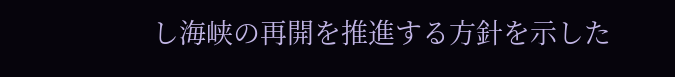し海峡の再開を推進する方針を示した